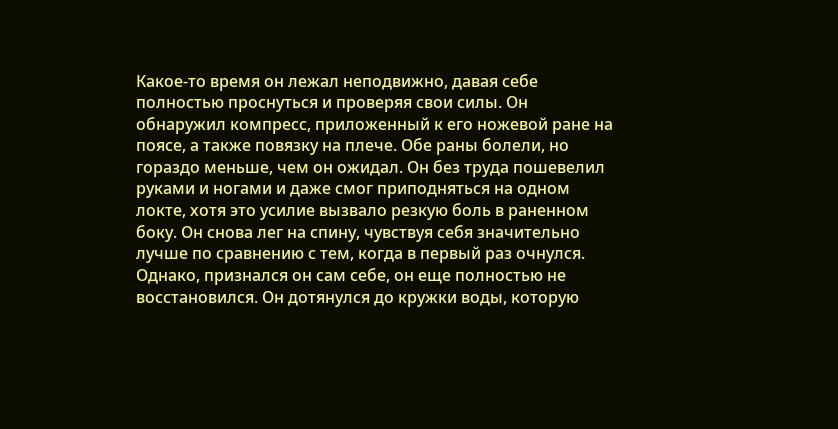Какое-то время он лежал неподвижно, давая себе полностью проснуться и проверяя свои силы. Он обнаружил компресс, приложенный к его ножевой ране на поясе, а также повязку на плече. Обе раны болели, но гораздо меньше, чем он ожидал. Он без труда пошевелил руками и ногами и даже смог приподняться на одном локте, хотя это усилие вызвало резкую боль в раненном боку. Он снова лег на спину, чувствуя себя значительно лучше по сравнению с тем, когда в первый раз очнулся. Однако, признался он сам себе, он еще полностью не восстановился. Он дотянулся до кружки воды, которую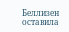Беллизен оставила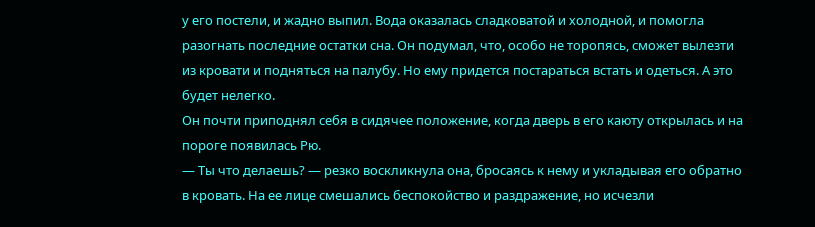у его постели, и жадно выпил. Вода оказалась сладковатой и холодной, и помогла разогнать последние остатки сна. Он подумал, что, особо не торопясь, сможет вылезти из кровати и подняться на палубу. Но ему придется постараться встать и одеться. А это будет нелегко.
Он почти приподнял себя в сидячее положение, когда дверь в его каюту открылась и на пороге появилась Рю.
— Ты что делаешь? — резко воскликнула она, бросаясь к нему и укладывая его обратно в кровать. На ее лице смешались беспокойство и раздражение, но исчезли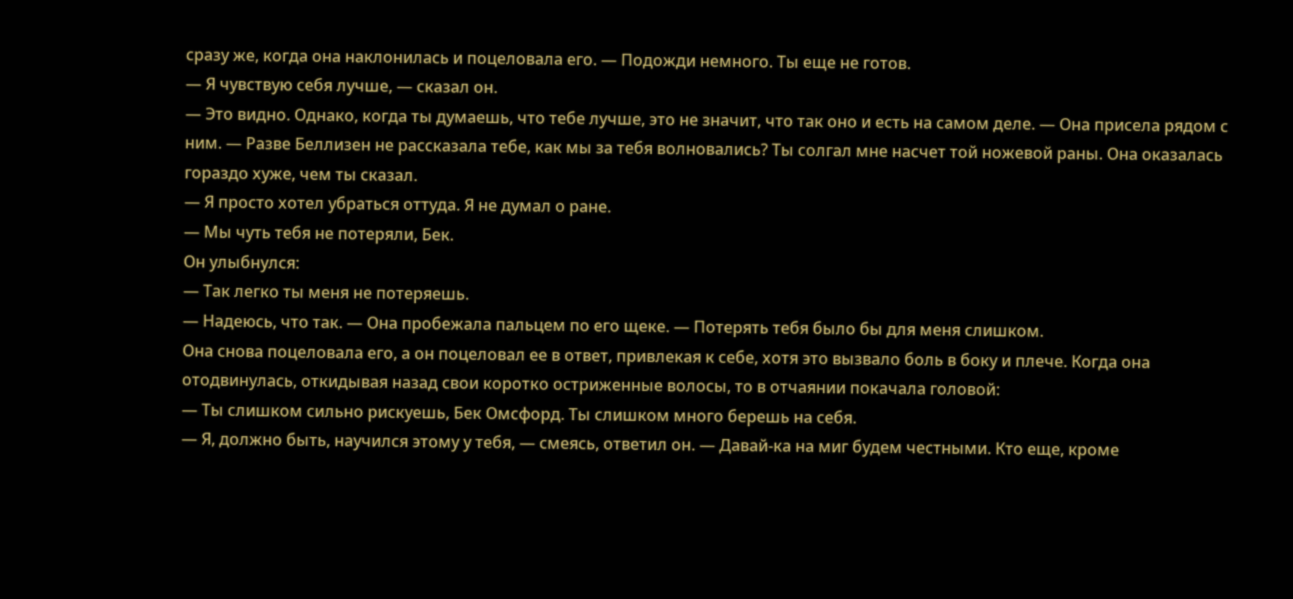сразу же, когда она наклонилась и поцеловала его. — Подожди немного. Ты еще не готов.
— Я чувствую себя лучше, — сказал он.
— Это видно. Однако, когда ты думаешь, что тебе лучше, это не значит, что так оно и есть на самом деле. — Она присела рядом с ним. — Разве Беллизен не рассказала тебе, как мы за тебя волновались? Ты солгал мне насчет той ножевой раны. Она оказалась гораздо хуже, чем ты сказал.
— Я просто хотел убраться оттуда. Я не думал о ране.
— Мы чуть тебя не потеряли, Бек.
Он улыбнулся:
— Так легко ты меня не потеряешь.
— Надеюсь, что так. — Она пробежала пальцем по его щеке. — Потерять тебя было бы для меня слишком.
Она снова поцеловала его, а он поцеловал ее в ответ, привлекая к себе, хотя это вызвало боль в боку и плече. Когда она отодвинулась, откидывая назад свои коротко остриженные волосы, то в отчаянии покачала головой:
— Ты слишком сильно рискуешь, Бек Омсфорд. Ты слишком много берешь на себя.
— Я, должно быть, научился этому у тебя, — смеясь, ответил он. — Давай-ка на миг будем честными. Кто еще, кроме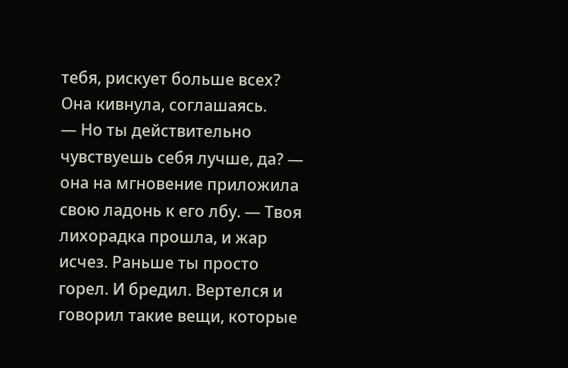тебя, рискует больше всех?
Она кивнула, соглашаясь.
— Но ты действительно чувствуешь себя лучше, да? — она на мгновение приложила свою ладонь к его лбу. — Твоя лихорадка прошла, и жар исчез. Раньше ты просто горел. И бредил. Вертелся и говорил такие вещи, которые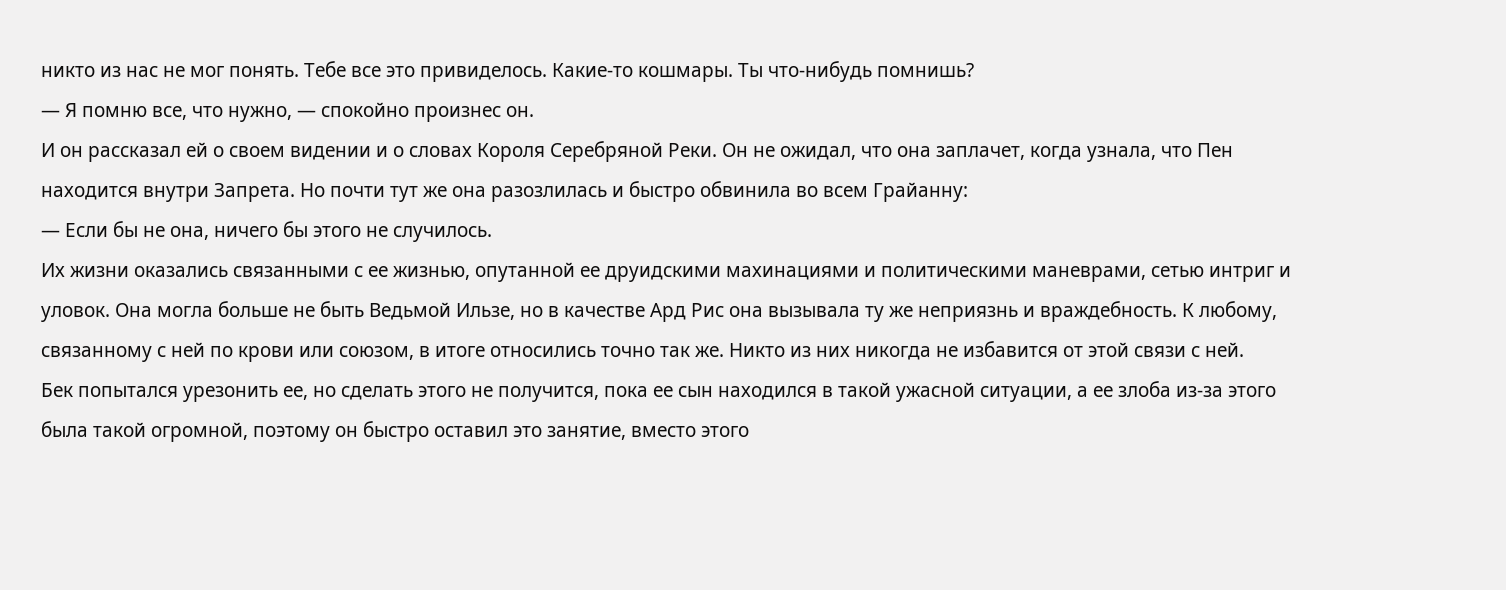никто из нас не мог понять. Тебе все это привиделось. Какие-то кошмары. Ты что-нибудь помнишь?
— Я помню все, что нужно, — спокойно произнес он.
И он рассказал ей о своем видении и о словах Короля Серебряной Реки. Он не ожидал, что она заплачет, когда узнала, что Пен находится внутри Запрета. Но почти тут же она разозлилась и быстро обвинила во всем Грайанну:
— Если бы не она, ничего бы этого не случилось.
Их жизни оказались связанными с ее жизнью, опутанной ее друидскими махинациями и политическими маневрами, сетью интриг и уловок. Она могла больше не быть Ведьмой Ильзе, но в качестве Ард Рис она вызывала ту же неприязнь и враждебность. К любому, связанному с ней по крови или союзом, в итоге относились точно так же. Никто из них никогда не избавится от этой связи с ней.
Бек попытался урезонить ее, но сделать этого не получится, пока ее сын находился в такой ужасной ситуации, а ее злоба из-за этого была такой огромной, поэтому он быстро оставил это занятие, вместо этого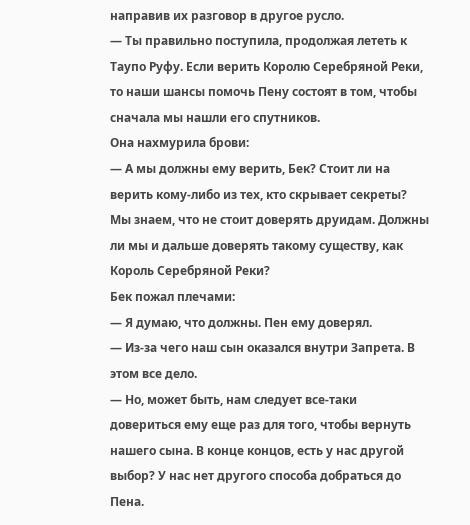направив их разговор в другое русло.
— Ты правильно поступила, продолжая лететь к Таупо Руфу. Если верить Королю Серебряной Реки, то наши шансы помочь Пену состоят в том, чтобы сначала мы нашли его спутников.
Она нахмурила брови:
— А мы должны ему верить, Бек? Стоит ли на верить кому-либо из тех, кто скрывает секреты? Мы знаем, что не стоит доверять друидам. Должны ли мы и дальше доверять такому существу, как Король Серебряной Реки?
Бек пожал плечами:
— Я думаю, что должны. Пен ему доверял.
— Из-за чего наш сын оказался внутри Запрета. В этом все дело.
— Но, может быть, нам следует все-таки довериться ему еще раз для того, чтобы вернуть нашего сына. В конце концов, есть у нас другой выбор? У нас нет другого способа добраться до Пена.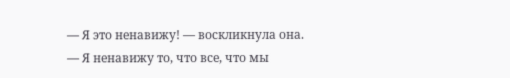— Я это ненавижу! — воскликнула она. — Я ненавижу то, что все, что мы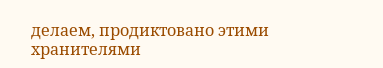делаем, продиктовано этими хранителями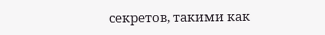секретов, такими как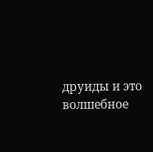друиды и это волшебное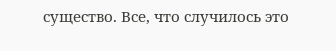существо. Все, что случилось это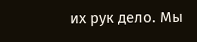их рук дело. Мы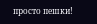просто пешки!